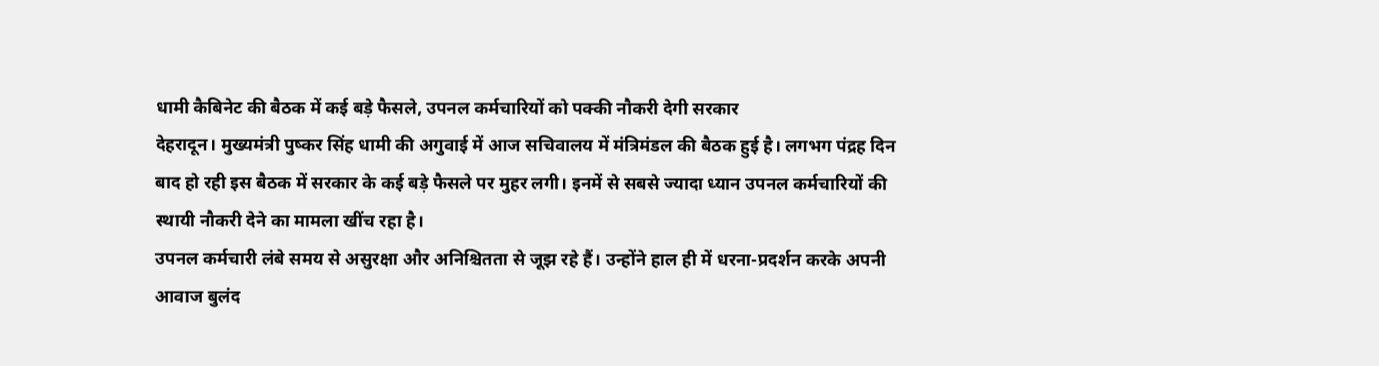धामी कैबिनेट की बैठक में कई बड़े फैसले, उपनल कर्मचारियों को पक्की नौकरी देगी सरकार
देहरादून। मुख्यमंत्री पुष्कर सिंह धामी की अगुवाई में आज सचिवालय में मंत्रिमंडल की बैठक हुई है। लगभग पंद्रह दिन बाद हो रही इस बैठक में सरकार के कई बड़े फैसले पर मुहर लगी। इनमें से सबसे ज्यादा ध्यान उपनल कर्मचारियों की स्थायी नौकरी देने का मामला खींच रहा है।
उपनल कर्मचारी लंबे समय से असुरक्षा और अनिश्चितता से जूझ रहे हैं। उन्होंने हाल ही में धरना-प्रदर्शन करके अपनी आवाज बुलंद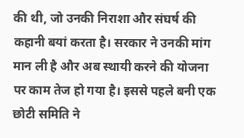की थी, जो उनकी निराशा और संघर्ष की कहानी बयां करता है। सरकार ने उनकी मांग मान ली है और अब स्थायी करने की योजना पर काम तेज हो गया है। इससे पहले बनी एक छोटी समिति ने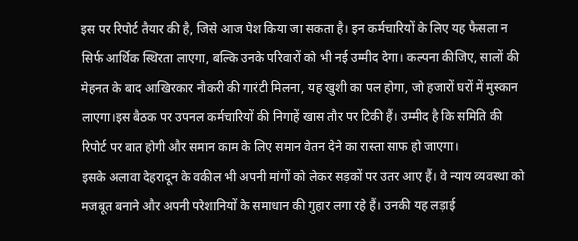इस पर रिपोर्ट तैयार की है, जिसे आज पेश किया जा सकता है। इन कर्मचारियों के लिए यह फैसला न सिर्फ आर्थिक स्थिरता लाएगा, बल्कि उनके परिवारों को भी नई उम्मीद देगा। कल्पना कीजिए, सालों की मेहनत के बाद आखिरकार नौकरी की गारंटी मिलना, यह खुशी का पल होगा, जो हजारों घरों में मुस्कान लाएगा।इस बैठक पर उपनल कर्मचारियों की निगाहें खास तौर पर टिकी हैं। उम्मीद है कि समिति की रिपोर्ट पर बात होगी और समान काम के लिए समान वेतन देने का रास्ता साफ हो जाएगा।
इसके अलावा देहरादून के वकील भी अपनी मांगों को लेकर सड़कों पर उतर आए हैं। वे न्याय व्यवस्था को मजबूत बनाने और अपनी परेशानियों के समाधान की गुहार लगा रहे हैं। उनकी यह लड़ाई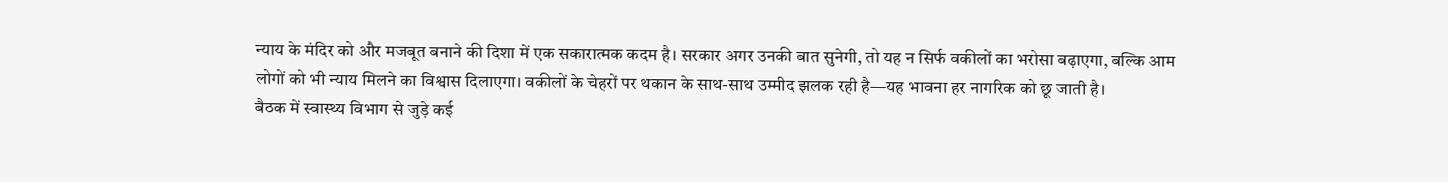न्याय के मंदिर को और मजबूत बनाने की दिशा में एक सकारात्मक कदम है। सरकार अगर उनकी बात सुनेगी, तो यह न सिर्फ वकीलों का भरोसा बढ़ाएगा, बल्कि आम लोगों को भी न्याय मिलने का विश्वास दिलाएगा। वकीलों के चेहरों पर थकान के साथ-साथ उम्मीद झलक रही है—यह भावना हर नागरिक को छू जाती है।
बैठक में स्वास्थ्य विभाग से जुड़े कई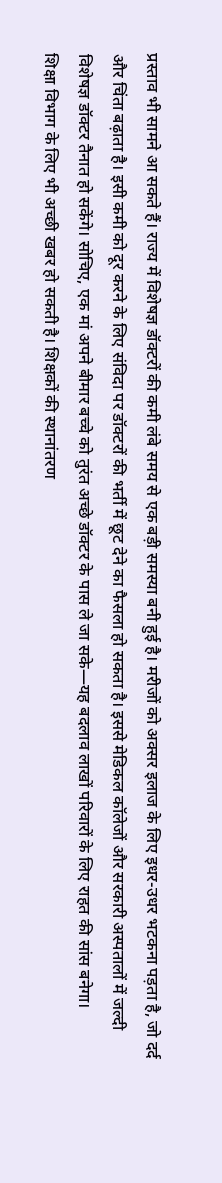प्रस्ताव भी सामने आ सकते हैं। राज्य में विशेषज्ञ डॉक्टरों की कमी लंबे समय से एक बड़ी समस्या बनी हुई है। मरीजों को अक्सर इलाज के लिए इधर-उधर भटकना पड़ता है, जो दर्द और चिंता बढ़ाता है। इसी कमी को दूर करने के लिए संविदा पर डॉक्टरों की भर्ती में छूट देने का फैसला हो सकता है। इससे मेडिकल कॉलेजों और सरकारी अस्पतालों में जल्दी विशेषज्ञ डॉक्टर तैनात हो सकेंगे। सोचिए, एक मां अपने बीमार बच्चे को तुरंत अच्छे डॉक्टर के पास ले जा सके—यह बदलाव लाखों परिवारों के लिए राहत की सांस बनेगा।
शिक्षा विभाग के लिए भी अच्छी खबर हो सकती है। शिक्षकों की स्थानांतरण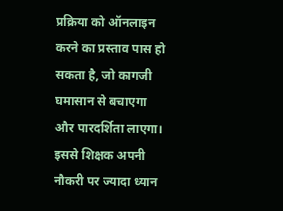प्रक्रिया को ऑनलाइन करने का प्रस्ताव पास हो सकता है, जो कागजी घमासान से बचाएगा और पारदर्शिता लाएगा। इससे शिक्षक अपनी नौकरी पर ज्यादा ध्यान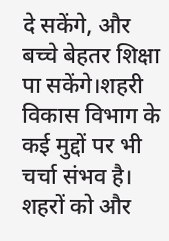दे सकेंगे, और बच्चे बेहतर शिक्षा पा सकेंगे।शहरी विकास विभाग के कई मुद्दों पर भी चर्चा संभव है। शहरों को और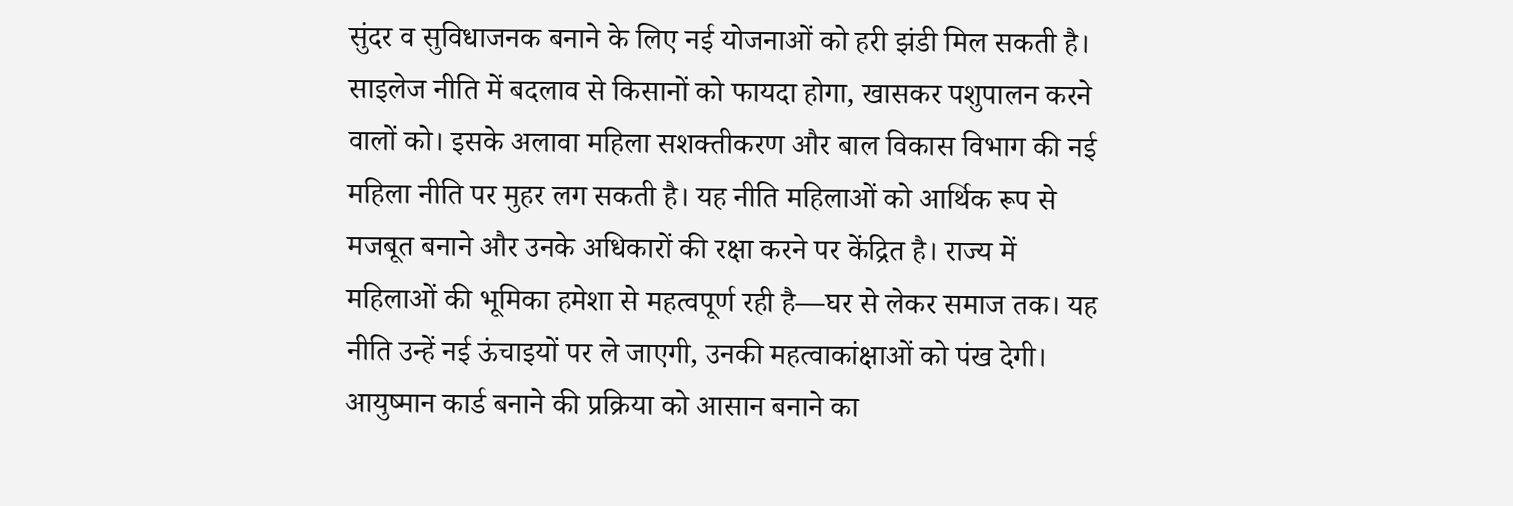सुंदर व सुविधाजनक बनाने के लिए नई योजनाओं को हरी झंडी मिल सकती है। साइलेज नीति में बदलाव से किसानों को फायदा होगा, खासकर पशुपालन करने वालों को। इसके अलावा महिला सशक्तीकरण और बाल विकास विभाग की नई महिला नीति पर मुहर लग सकती है। यह नीति महिलाओं को आर्थिक रूप से मजबूत बनाने और उनके अधिकारों की रक्षा करने पर केंद्रित है। राज्य में महिलाओं की भूमिका हमेशा से महत्वपूर्ण रही है—घर से लेकर समाज तक। यह नीति उन्हें नई ऊंचाइयों पर ले जाएगी, उनकी महत्वाकांक्षाओं को पंख देगी। आयुष्मान कार्ड बनाने की प्रक्रिया को आसान बनाने का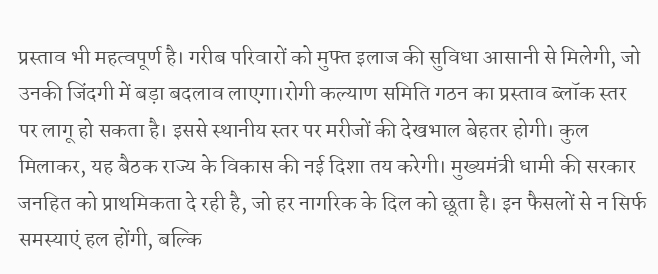प्रस्ताव भी महत्वपूर्ण है। गरीब परिवारों को मुफ्त इलाज की सुविधा आसानी से मिलेगी, जो उनकी जिंदगी में बड़ा बदलाव लाएगा।रोगी कल्याण समिति गठन का प्रस्ताव ब्लॉक स्तर पर लागू हो सकता है। इससे स्थानीय स्तर पर मरीजों की देखभाल बेहतर होगी। कुल मिलाकर, यह बैठक राज्य के विकास की नई दिशा तय करेगी। मुख्यमंत्री धामी की सरकार जनहित को प्राथमिकता दे रही है, जो हर नागरिक के दिल को छूता है। इन फैसलों से न सिर्फ समस्याएं हल होंगी, बल्कि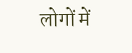लोगों में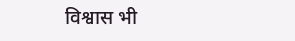विश्वास भी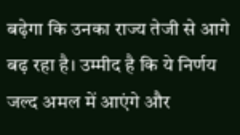बढ़ेगा कि उनका राज्य तेजी से आगे बढ़ रहा है। उम्मीद है कि ये निर्णय जल्द अमल में आएंगे और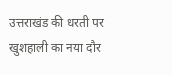उत्तराखंड की धरती पर खुशहाली का नया दौर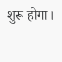शुरू होगा।